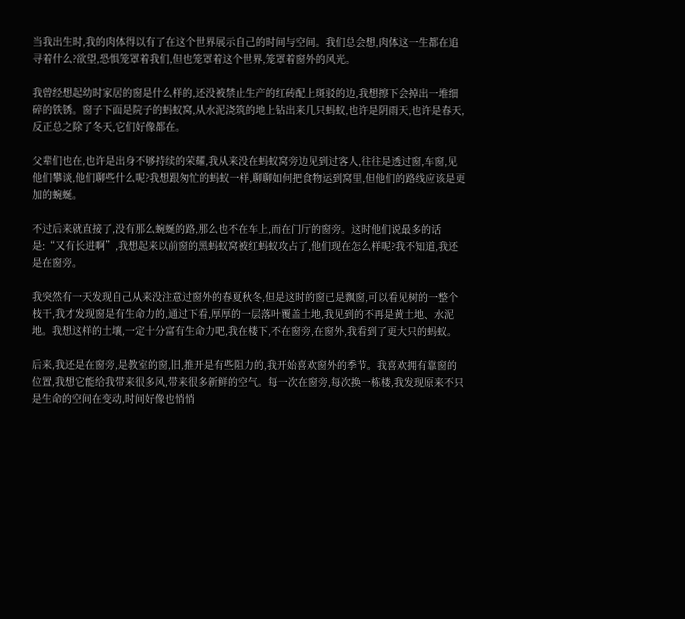当我出生时,我的肉体得以有了在这个世界展示自己的时间与空间。我们总会想,肉体这一生都在追寻着什么?欲望,恐惧笼罩着我们,但也笼罩着这个世界,笼罩着窗外的风光。

我曾经想起幼时家居的窗是什么样的,还没被禁止生产的红砖配上斑驳的边,我想擦下会掉出一堆细碎的铁锈。窗子下面是院子的蚂蚁窝,从水泥浇筑的地上钻出来几只蚂蚁,也许是阴雨天,也许是春天,反正总之除了冬天,它们好像都在。

父辈们也在,也许是出身不够持续的荣耀,我从来没在蚂蚁窝旁边见到过客人,往往是透过窗,车窗,见他们攀谈,他们聊些什么呢?我想跟匆忙的蚂蚁一样,聊聊如何把食物运到窝里,但他们的路线应该是更加的蜿蜒。

不过后来就直接了,没有那么蜿蜒的路,那么也不在车上,而在门厅的窗旁。这时他们说最多的话是:“又有长进啊”,我想起来以前窗的黑蚂蚁窝被红蚂蚁攻占了,他们现在怎么样呢?我不知道,我还是在窗旁。

我突然有一天发现自己从来没注意过窗外的春夏秋冬,但是这时的窗已是飘窗,可以看见树的一整个枝干,我才发现窗是有生命力的,通过下看,厚厚的一层落叶覆盖土地,我见到的不再是黄土地、水泥地。我想这样的土壤,一定十分富有生命力吧,我在楼下,不在窗旁,在窗外,我看到了更大只的蚂蚁。

后来,我还是在窗旁,是教室的窗,旧,推开是有些阻力的,我开始喜欢窗外的季节。我喜欢拥有靠窗的位置,我想它能给我带来很多风,带来很多新鲜的空气。每一次在窗旁,每次换一栋楼,我发现原来不只是生命的空间在变动,时间好像也悄悄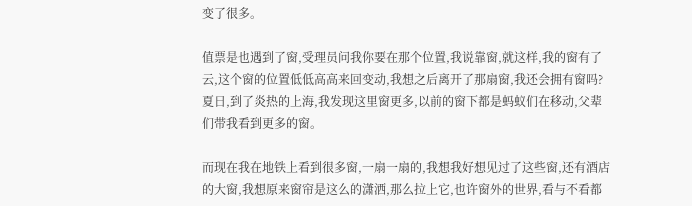变了很多。

值票是也遇到了窗,受理员问我你要在那个位置,我说靠窗,就这样,我的窗有了云,这个窗的位置低低高高来回变动,我想之后离开了那扇窗,我还会拥有窗吗?夏日,到了炎热的上海,我发现这里窗更多,以前的窗下都是蚂蚁们在移动,父辈们带我看到更多的窗。

而现在我在地铁上看到很多窗,一扇一扇的,我想我好想见过了这些窗,还有酒店的大窗,我想原来窗帘是这么的潇洒,那么拉上它,也许窗外的世界,看与不看都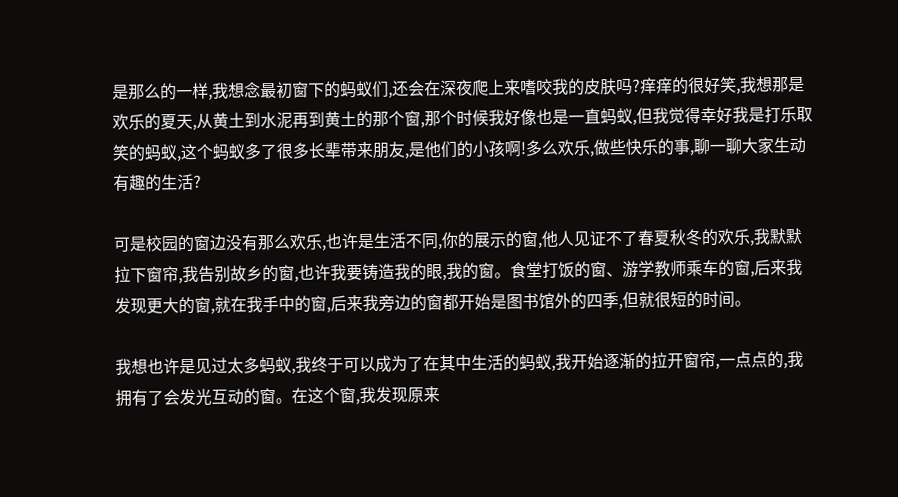是那么的一样,我想念最初窗下的蚂蚁们,还会在深夜爬上来嗜咬我的皮肤吗?痒痒的很好笑,我想那是欢乐的夏天,从黄土到水泥再到黄土的那个窗,那个时候我好像也是一直蚂蚁,但我觉得幸好我是打乐取笑的蚂蚁,这个蚂蚁多了很多长辈带来朋友,是他们的小孩啊!多么欢乐,做些快乐的事,聊一聊大家生动有趣的生活?

可是校园的窗边没有那么欢乐,也许是生活不同,你的展示的窗,他人见证不了春夏秋冬的欢乐,我默默拉下窗帘,我告别故乡的窗,也许我要铸造我的眼,我的窗。食堂打饭的窗、游学教师乘车的窗,后来我发现更大的窗,就在我手中的窗,后来我旁边的窗都开始是图书馆外的四季,但就很短的时间。

我想也许是见过太多蚂蚁,我终于可以成为了在其中生活的蚂蚁,我开始逐渐的拉开窗帘,一点点的,我拥有了会发光互动的窗。在这个窗,我发现原来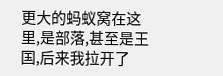更大的蚂蚁窝在这里,是部落,甚至是王国,后来我拉开了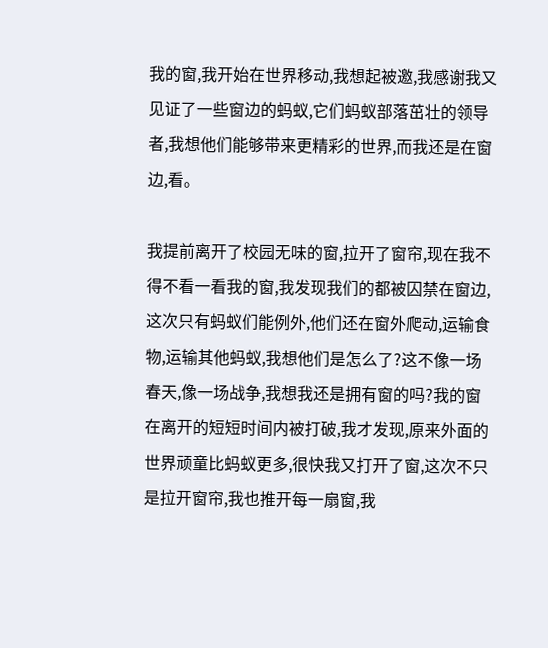我的窗,我开始在世界移动,我想起被邀,我感谢我又见证了一些窗边的蚂蚁,它们蚂蚁部落茁壮的领导者,我想他们能够带来更精彩的世界,而我还是在窗边,看。

我提前离开了校园无味的窗,拉开了窗帘,现在我不得不看一看我的窗,我发现我们的都被囚禁在窗边,这次只有蚂蚁们能例外,他们还在窗外爬动,运输食物,运输其他蚂蚁,我想他们是怎么了?这不像一场春天,像一场战争,我想我还是拥有窗的吗?我的窗在离开的短短时间内被打破,我才发现,原来外面的世界顽童比蚂蚁更多,很快我又打开了窗,这次不只是拉开窗帘,我也推开每一扇窗,我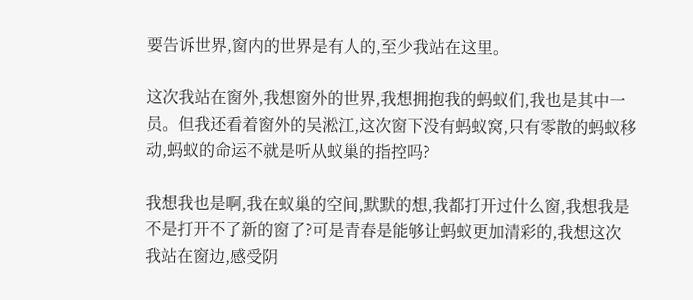要告诉世界,窗内的世界是有人的,至少我站在这里。

这次我站在窗外,我想窗外的世界,我想拥抱我的蚂蚁们,我也是其中一员。但我还看着窗外的吴淞江,这次窗下没有蚂蚁窝,只有零散的蚂蚁移动,蚂蚁的命运不就是听从蚁巢的指控吗?

我想我也是啊,我在蚁巢的空间,默默的想,我都打开过什么窗,我想我是不是打开不了新的窗了?可是青春是能够让蚂蚁更加清彩的,我想这次我站在窗边,感受阴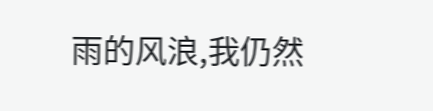雨的风浪,我仍然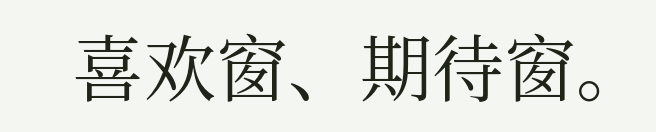喜欢窗、期待窗。